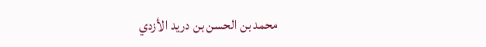محمد بن الحسن بن دريد الأزدي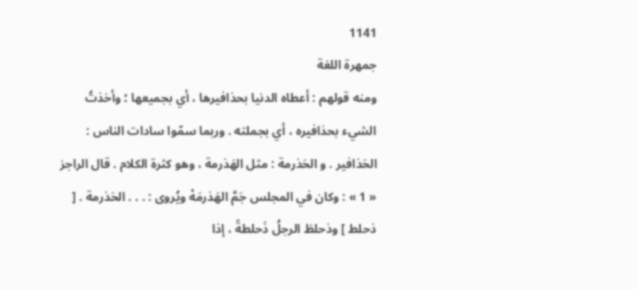1141
جمهرة اللغة
ومنه قولهم : أعطاه الدنيا بحذافيرها ، أي بجميعها ؛ وأخذتُ الشيء بحذافيره ، أي بجملته . وربما سمّوا سادات الناس : الحَذافير . و الحَذرمة : مثل الهَذرمة ، وهو كثرة الكلام . قال الراجز « 1 » : وكان في المجلس جَمَّ الهَذرمَهْ ويُروى : . . . الحَذرمة . [ ذحلط ] وذحلطَ الرجلُ ذَحلطةً ، إذا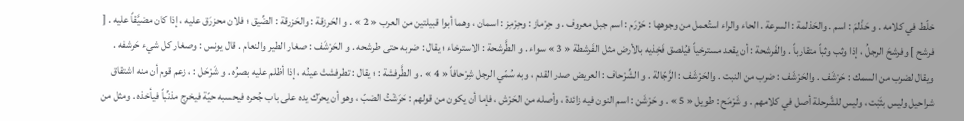خلّط في كلامه . و حَذْلمَ : اسم . والحَذلمة : السرعة . الحاء والراء استُعمل من وجوهها : حَزْرَم : اسم جبل معروف . و حِرْماز : وحِرْمِز : اسمان ، وهما أبوا قبيلتين من العرب « 2 » . و الحَرزقة : والحَزرقة : الضِّيق ؛ فلان محزرَق عليه ، إذا كان مضيَّقاً عليه . [ فرشح ] وفرشحَ الرجلُ ، إذا وثب وثباً متقارباً . والفَرشحة : أن يقعد مسترخياً فيُلصق فَخِذيه بالأرض مثل الفَرشطة « 3 » سواء . و الطَّرشحة : الاسترخاء ؛ يقال : ضربه حتى طرشحه . و الحَرْشَف : صغار الطير والنعام . قال يونس : وصغار كل شيء حَرشفه . ويقال لضرب من السمك : حَرْشَف . والحَرْشَف : ضرب من النبت . والحَرْشَف : الرَّجّالة . و الشِّرْحاف : العريض صدر القدم ، وبه سُمّي الرجل شِرْحافاً « 4 » . و الطَّرفشة : ؛ يقال : تطرفشتْ عينُه ، إذا أظلم عليه بصرُه . و شَرْحَل : ، زعم قوم أن منه اشتقاق شراحيل وليس بثَبْت ، وليس للشَّرحلة أصل في كلامهم . و شَرْمَح : طويل « 5 » . و حَرْشَن : اسم النون فيه زائدة ، وأصله من الحَرْش ، فإما أن يكون من قولهم : حَرَشْتُ الضبّ ، وهو أن يحرّك يده على باب جُحره فيحسبه حيّة فيخرج مذنِّباً فيأخذه . ومثل من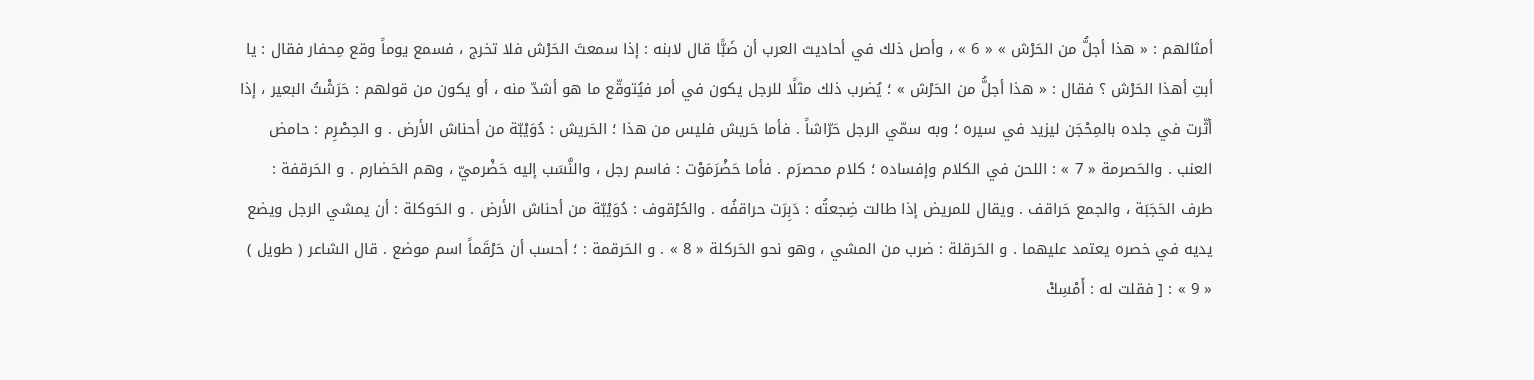أمثالهم : « هذا أجلُّ من الحَرْش » « 6 » ، وأصل ذلك في أحاديث العرب أن ضَبًّا قال لابنه : إذا سمعتَ الحَرْش فلا تخرج ، فسمع يوماً وقع مِحفار فقال : يا أبتِ أهذا الحَرْش ؟ فقال : « هذا أجلُّ من الحَرْش » ؛ يُضرب ذلك مثلًا للرجل يكون في أمر فيُتوقّع ما هو أشدّ منه ، أو يكون من قولهم : حَرَشْتُ البعير ، إذا أثّرت في جلده بالمِحْجَن ليزيد في سيره ؛ وبه سمّي الرجل حَرّاشاً . فأما حَريش فليس من هذا ؛ الحَريش : دُوَيْبّة من أحناش الأرض . و الحِصْرِم : حامض العنب . والحَصرمة « 7 » : اللحن في الكلام وإفساده ؛ كلام محصرَم . فأما حَضْرَمَوْت : فاسم رجل ، والنَّسَب إليه حَضْرميّ ، وهم الحَضارم . و الحَرقفة : طرف الحَجَبَة ، والجمع حَراقف . ويقال للمريض إذا طالت ضِجعتُه : دَبِرَت حراقفُه . والحُرْقوف : دُوَيْبّة من أحناش الأرض . و الحَوكلة : أن يمشي الرجل ويضع يديه في خصره يعتمد عليهما . و الحَرقلة : ضرب من المشي ، وهو نحو الحَركلة « 8 » . و الحَرقمة : ؛ أحسب أن حَرْقَماً اسم موضع . قال الشاعر ( طويل ) « 9 » : [ فقلت له : أَمْسِكْ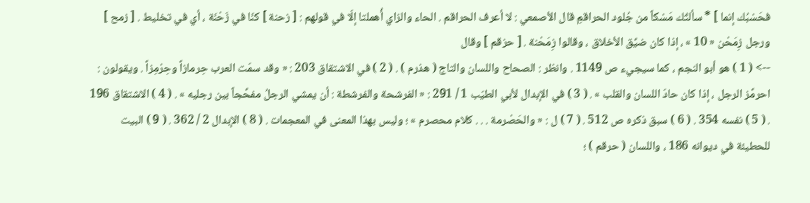فحَسْبُك إنما ] * سألتُك مَسْكاً من جُلود الحراقمِ قال الأصمعي : لا أعرف الحراقم . الحاء والزاي أُهملتا إلّا في قولهم : [ زحنة ] كنّا في زَحْنَة ، أي في تخليط . [ زمح ] ورجل زِمَحْن « 10 » ، إذا كان ضيِّق الأخلاق ، وقالوا زِمَحْنة . [ حزقم ] وقال
--> ( 1 ) هو أبو النجم ، كما سيجيء ص 1149 . وانظر : الصحاح واللسان والتاج ( هذرم ) . ( 2 ) في الاشتقاق 203 : « وقد سمّت العرب حِرمازاً وحِرْمِزاً . ويقولون : احرمَّز الرجل ، إذا كان حادّ اللسان والقلب » . ( 3 ) في الإبدال لأبي الطيّب 1 / 291 : « الفرشحة والفرشطة : أن يمشي الرجلُ مفحِّجاً بين رجليه » . ( 4 ) الاشتقاق 196 . ( 5 ) نفسه 354 . ( 6 ) سبق ذكره ص 512 . ( 7 ) ل : « والحَصْرمة . . . كلام محصرم » ؛ وليس بهذا المعنى في المعجمات . ( 8 ) الإبدال 2 / 362 . ( 9 ) البيت للحطيئة في ديوانه 186 ، واللسان ( حرقم ) ؛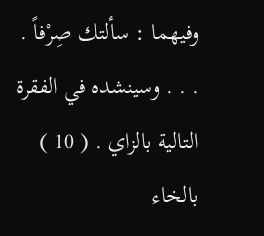وفيهما : سألتك صِرْفاً . . . . وسينشده في الفقرة التالية بالزاي . ( 10 ) بالخاء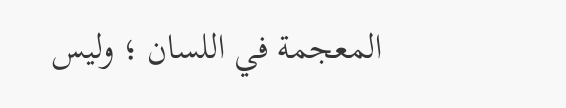المعجمة في اللسان ؛ وليس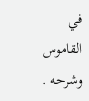في القاموس وشرحه .